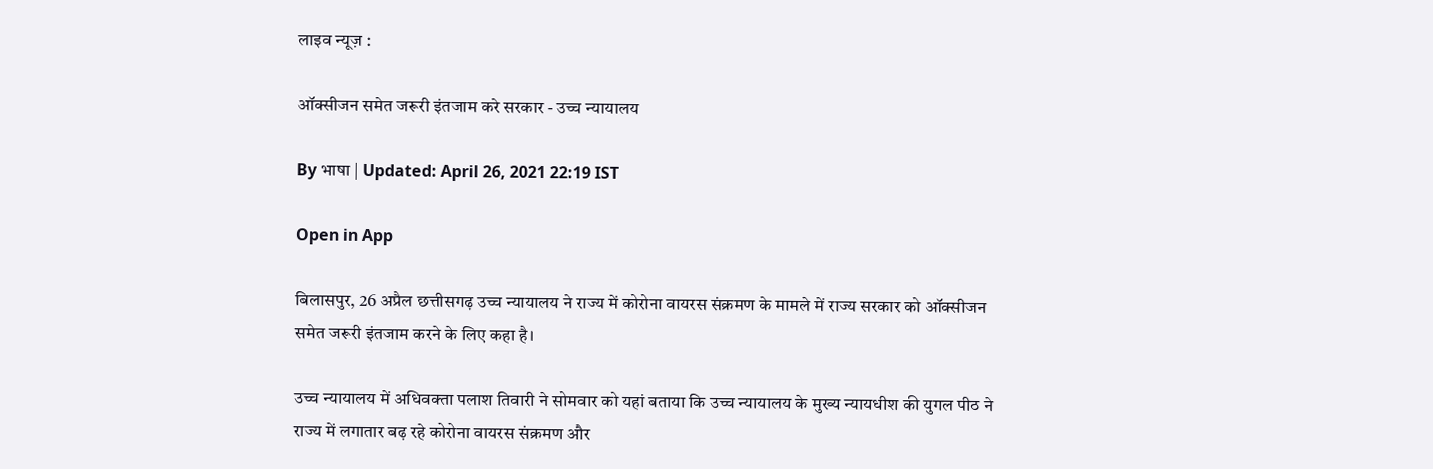लाइव न्यूज़ :

ऑक्सीजन समेत जरूरी इंतजाम करे सरकार - उच्च न्यायालय

By भाषा | Updated: April 26, 2021 22:19 IST

Open in App

बिलासपुर, 26 अप्रैल छत्तीसगढ़ उच्च न्यायालय ने राज्य में कोरोना वायरस संक्रमण के मामले में राज्य सरकार को ऑक्सीजन समेत जरूरी इंतजाम करने के लिए कहा है।

उच्च न्यायालय में अधिवक्ता पलाश तिवारी ने सोमवार को यहां बताया कि उच्च न्यायालय के मुख्य न्यायधीश की युगल पीठ ने राज्य में लगातार बढ़ रहे कोरोना वायरस संक्रमण और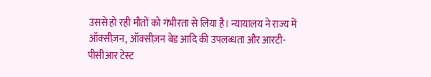उससे हो रही मौतों को गंभीरता से लिया है। न्यायालय ने राज्य में ऑक्सीज़न, ऑक्सीज़न बेड आदि की उपलब्धता और आरटी-पीसीआर टेस्ट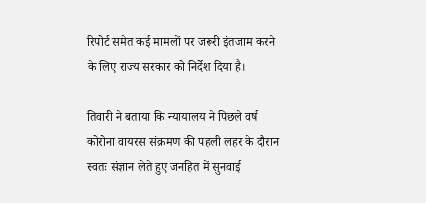रिपोर्ट समेत कई मामलों पर जरूरी इंतजाम करने के लिए राज्य सरकार को निर्देश दिया है।

तिवारी ने बताया कि न्यायालय ने पिछले वर्ष कोरोना वायरस संक्रमण की पहली लहर के दौरान स्वतः संज्ञान लेते हुए जनहित में सुनवाई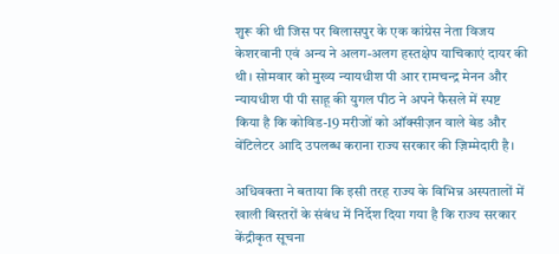शुरू की थी जिस पर बिलासपुर के एक कांग्रेस नेता विजय केशरवानी एवं अन्य ने अलग-अलग हस्तक्षेप याचिकाएं दायर की थी। सोमवार को मुख्य न्यायधीश पी आर रामचन्द्र मेनन और न्यायधीश पी पी साहू की युगल पीठ ने अपने फैसले में स्पष्ट किया है कि कोविड-19 मरीजों को ऑक्सीज़न वाले बेड और वेंटिलेटर आदि उपलब्ध कराना राज्य सरकार की ज़िम्मेदारी है।

अधिवक्ता ने बताया कि इसी तरह राज्य के विभिन्न अस्पतालों में खाली बिस्तरों के संबंध में निर्देश दिया गया है कि राज्य सरकार केंद्रीकृत सूचना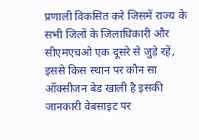प्रणाली विकसित करे जिसमें राज्य के सभी जिलों के जिलाधिकारी और सीएमएचओ एक दूसरे से जुड़े रहें, इससे किस स्थान पर कौन सा ऑक्सीजन बेड खाली है इसकी जानकारी वेबसाइट पर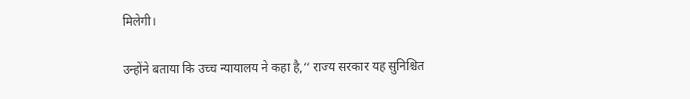मिलेगी।

उन्होंने बताया कि उच्च न्यायालय ने कहा है,‘‘ राज्य सरकार यह सुनिश्चित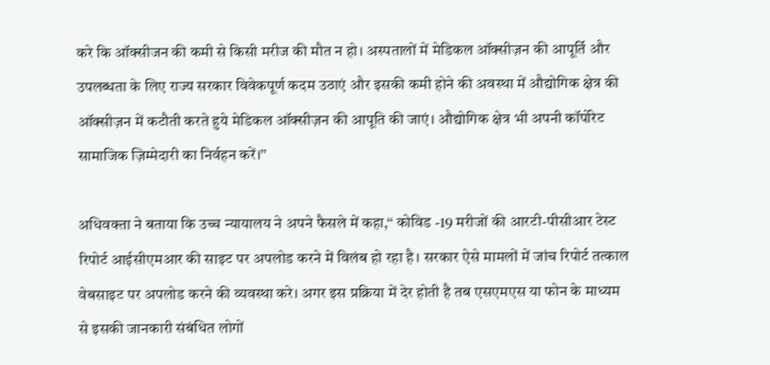करे कि ऑक्सीजन की कमी से किसी मरीज की मौत न हो। अस्पतालों में मेडिकल ऑक्सीज़न की आपूर्ति और उपलब्धता के लिए राज्य सरकार विवेकपूर्ण कदम उठाएं और इसकी कमी होने की अवस्था में औद्योगिक क्षेत्र की ऑक्सीज़न में कटौती करते हुये मेडिकल ऑक्सीज़न की आपूति की जाएं। औद्योगिक क्षेत्र भी अपनी कॉर्पोरेट सामाजिक ज़िम्मेदारी का निर्वहन करें।’’

अधिवक्ता ने बताया कि उच्च न्यायालय ने अपने फैसले में कहा,‘‘ कोविड -19 मरीजों की आरटी-पीसीआर टेस्ट रिपोर्ट आईसीएमआर की साइट पर अपलोड करने में विलंब हो रहा है। सरकार ऐसे मामलों में जांच रिपोर्ट तत्काल वेबसाइट पर अपलोड करने की व्यवस्था करे। अगर इस प्रक्रिया में देर होती है तब एसएमएस या फोन के माध्यम से इसकी जानकारी संबंधित लोगों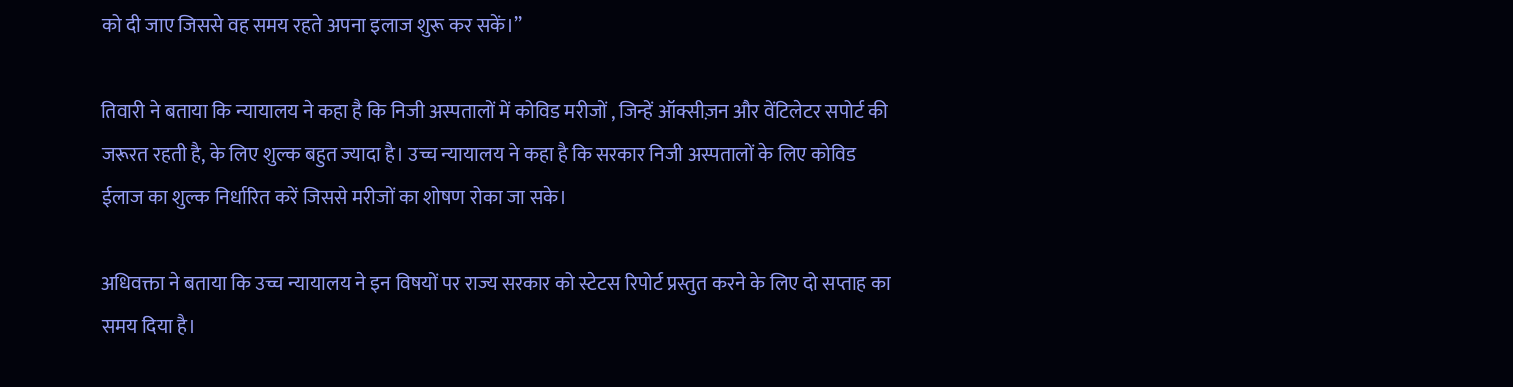को दी जाए जिससे वह समय रहते अपना इलाज शुरू कर सकें।’’

तिवारी ने बताया कि न्यायालय ने कहा है कि निजी अस्पतालों में कोविड मरीजों , जिन्हें ऑक्सीज़न और वेंटिलेटर सपोर्ट की जरूरत रहती है, के लिए शुल्क बहुत ज्यादा है। उच्च न्यायालय ने कहा है कि सरकार निजी अस्पतालों के लिए कोविड ईलाज का शुल्क निर्धारित करें जिससे मरीजों का शोषण रोका जा सके।

अधिवक्ता ने बताया कि उच्च न्यायालय ने इन विषयों पर राज्य सरकार को स्टेटस रिपोर्ट प्रस्तुत करने के लिए दो सप्ताह का समय दिया है।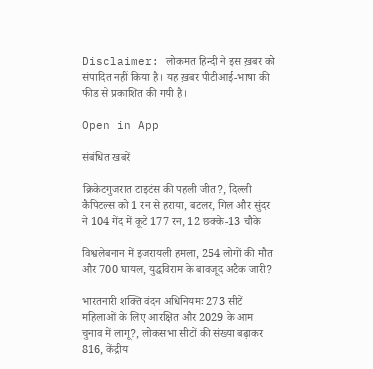Disclaimer: लोकमत हिन्दी ने इस ख़बर को संपादित नहीं किया है। यह ख़बर पीटीआई-भाषा की फीड से प्रकाशित की गयी है।

Open in App

संबंधित खबरें

क्रिकेटगुजरात टाइटंस की पहली जीत?, दिल्ली कैपिटल्स को 1 रन से हराया, बटलर, गिल और सुंदर ने 104 गेंद में कूटे 177 रन, 12 छक्के-13 चौके

विश्वलेबनान में इजरायली हमला, 254 लोगों की मौत और 700 घायल, युद्धविराम के बावजूद अटैक जारी?

भारतनारी शक्ति वंदन अधिनियमः 273 सीटें महिलाओं के लिए आरक्षित और 2029 के आम चुनाव में लागू?, लोकसभा सीटों की संख्या बढ़ाकर 816, केंद्रीय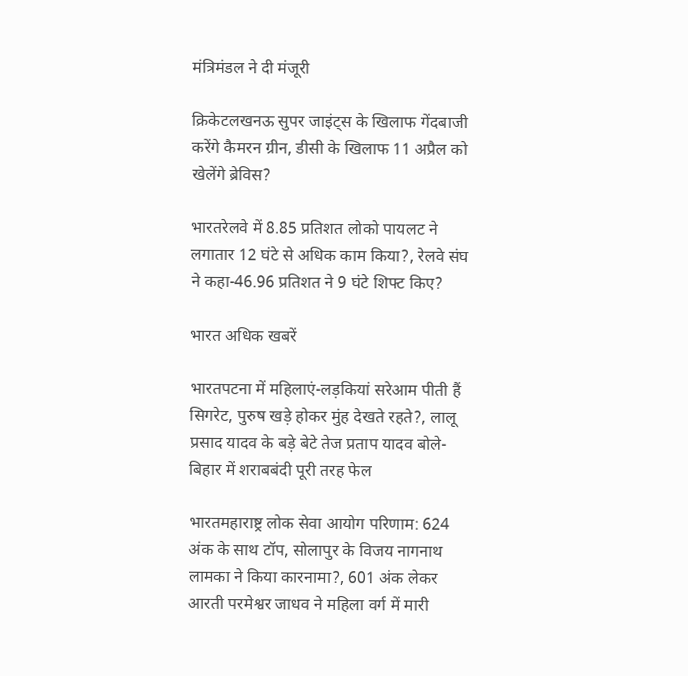मंत्रिमंडल ने दी मंजूरी

क्रिकेटलखनऊ सुपर जाइंट्स के खिलाफ गेंदबाजी करेंगे कैमरन ग्रीन, डीसी के खिलाफ 11 अप्रैल को खेलेंगे ब्रेविस?

भारतरेलवे में 8.85 प्रतिशत लोको पायलट ने लगातार 12 घंटे से अधिक काम किया?, रेलवे संघ ने कहा-46.96 प्रतिशत ने 9 घंटे शिफ्ट किए?

भारत अधिक खबरें

भारतपटना में महिलाएं-लड़कियां सरेआम पीती हैं सिगरेट, पुरुष खड़े होकर मुंह देखते रहते?, लालू प्रसाद यादव के बड़े बेटे तेज प्रताप यादव बोले- बिहार में शराबबंदी पूरी तरह फेल

भारतमहाराष्ट्र लोक सेवा आयोग परिणाम: 624 अंक के साथ टॉप, सोलापुर के विजय नागनाथ लामका ने किया कारनामा?, 601 अंक लेकर आरती परमेश्वर जाधव ने महिला वर्ग में मारी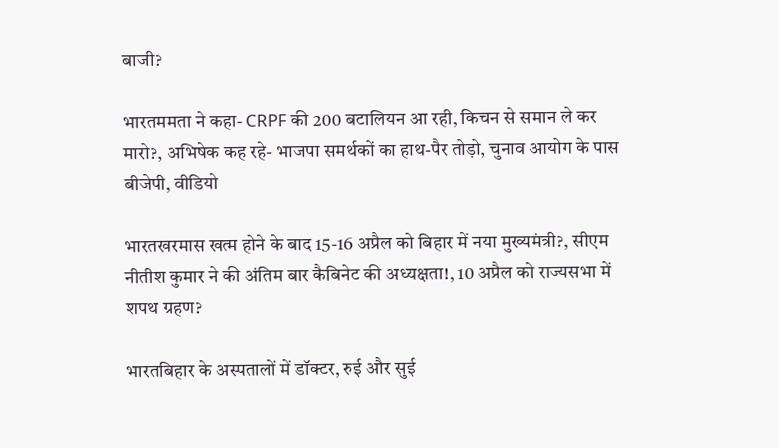बाजी?

भारतममता ने कहा- CRPF की 200 बटालियन आ रही, किचन से समान ले कर मारो?, अभिषेक कह रहे- भाजपा समर्थकों का हाथ-पैर तोड़ो, चुनाव आयोग के पास बीजेपी, वीडियो

भारतखरमास खत्म होने के बाद 15-16 अप्रैल को बिहार में नया मुख्यमंत्री?, सीएम नीतीश कुमार ने की अंतिम बार कैबिनेट की अध्यक्षता!, 10 अप्रैल को राज्यसभा में शपथ ग्रहण?

भारतबिहार के अस्पतालों में डॉक्टर, रुई और सुई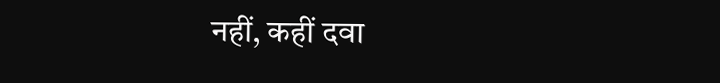नहीं, कहीं दवा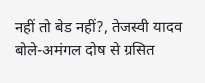नहीं तो बेड नहीं?, तेजस्वी यादव बोले-अमंगल दोष से ग्रसित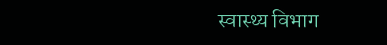स्वास्थ्य विभाग